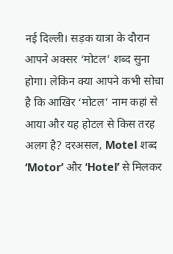नई दिल्ली। सड़क यात्रा के दौरान आपने अक्सर ‘मोटल’ शब्द सुना होगा। लेकिन क्या आपने कभी सोचा है कि आखिर ‘मोटल’ नाम कहां से आया और यह होटल से किस तरह अलग है? दरअसल, Motel शब्द ‘Motor’ और ‘Hotel’ से मिलकर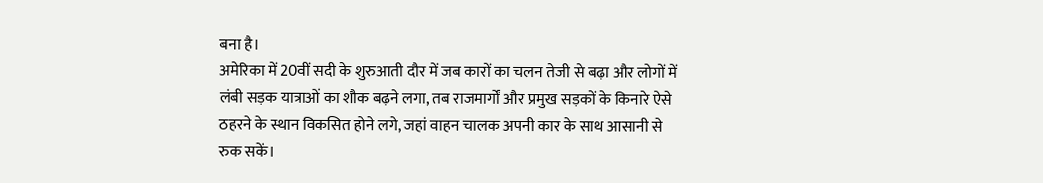बना है।
अमेरिका में 20वीं सदी के शुरुआती दौर में जब कारों का चलन तेजी से बढ़ा और लोगों में लंबी सड़क यात्राओं का शौक बढ़ने लगा, तब राजमार्गों और प्रमुख सड़कों के किनारे ऐसे ठहरने के स्थान विकसित होने लगे, जहां वाहन चालक अपनी कार के साथ आसानी से रुक सकें।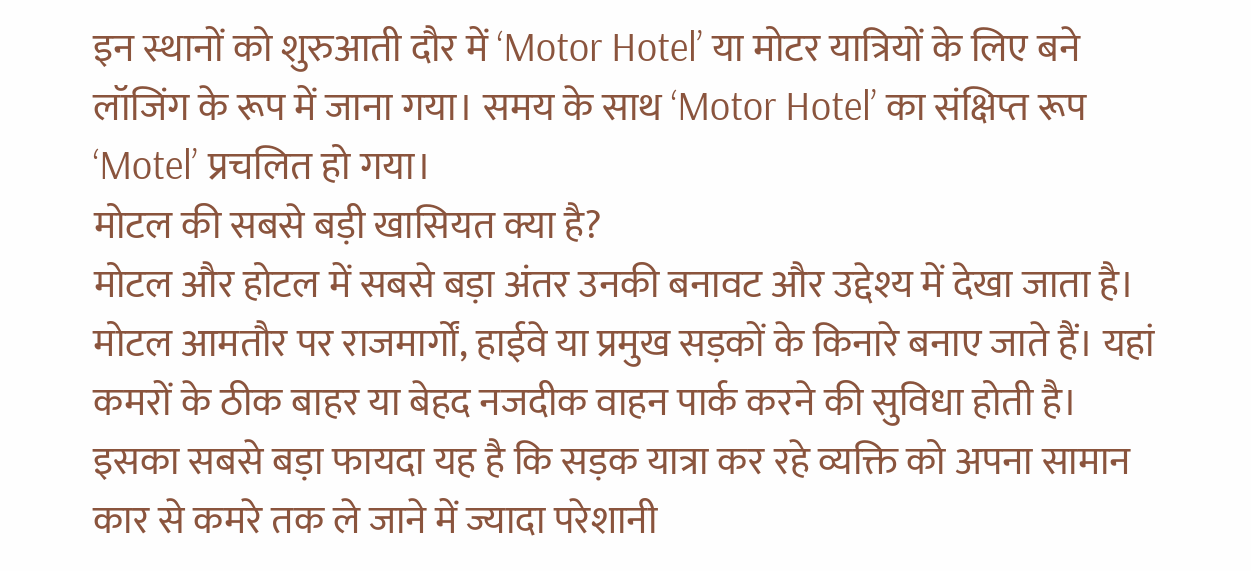इन स्थानों को शुरुआती दौर में ‘Motor Hotel’ या मोटर यात्रियों के लिए बने लॉजिंग के रूप में जाना गया। समय के साथ ‘Motor Hotel’ का संक्षिप्त रूप ‘Motel’ प्रचलित हो गया।
मोटल की सबसे बड़ी खासियत क्या है?
मोटल और होटल में सबसे बड़ा अंतर उनकी बनावट और उद्देश्य में देखा जाता है। मोटल आमतौर पर राजमार्गों, हाईवे या प्रमुख सड़कों के किनारे बनाए जाते हैं। यहां कमरों के ठीक बाहर या बेहद नजदीक वाहन पार्क करने की सुविधा होती है।
इसका सबसे बड़ा फायदा यह है कि सड़क यात्रा कर रहे व्यक्ति को अपना सामान कार से कमरे तक ले जाने में ज्यादा परेशानी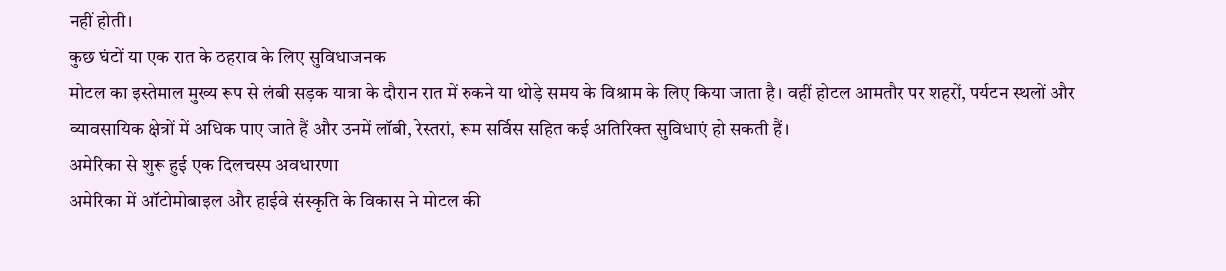नहीं होती।
कुछ घंटों या एक रात के ठहराव के लिए सुविधाजनक
मोटल का इस्तेमाल मुख्य रूप से लंबी सड़क यात्रा के दौरान रात में रुकने या थोड़े समय के विश्राम के लिए किया जाता है। वहीं होटल आमतौर पर शहरों, पर्यटन स्थलों और व्यावसायिक क्षेत्रों में अधिक पाए जाते हैं और उनमें लॉबी, रेस्तरां, रूम सर्विस सहित कई अतिरिक्त सुविधाएं हो सकती हैं।
अमेरिका से शुरू हुई एक दिलचस्प अवधारणा
अमेरिका में ऑटोमोबाइल और हाईवे संस्कृति के विकास ने मोटल की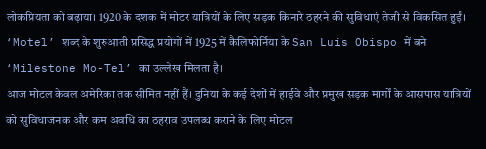लोकप्रियता को बढ़ाया। 1920 के दशक में मोटर यात्रियों के लिए सड़क किनारे ठहरने की सुविधाएं तेजी से विकसित हुईं। ‘Motel’ शब्द के शुरुआती प्रसिद्ध प्रयोगों में 1925 में कैलिफोर्निया के San Luis Obispo में बने ‘Milestone Mo-Tel’ का उल्लेख मिलता है।
आज मोटल केवल अमेरिका तक सीमित नहीं हैं। दुनिया के कई देशों में हाईवे और प्रमुख सड़क मार्गों के आसपास यात्रियों को सुविधाजनक और कम अवधि का ठहराव उपलब्ध कराने के लिए मोटल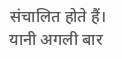संचालित होते हैं।
यानी अगली बार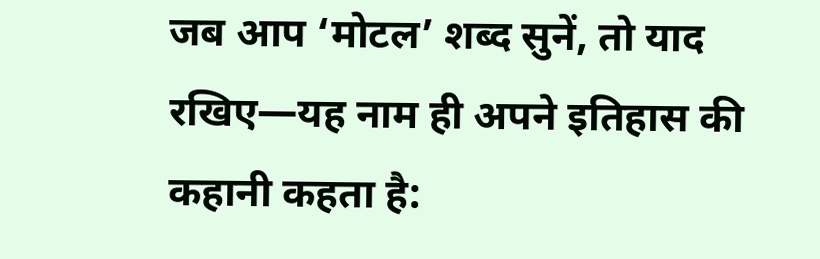जब आप ‘मोटल’ शब्द सुनें, तो याद रखिए—यह नाम ही अपने इतिहास की कहानी कहता है: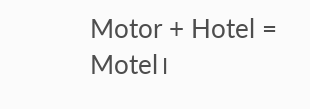Motor + Hotel = Motel।